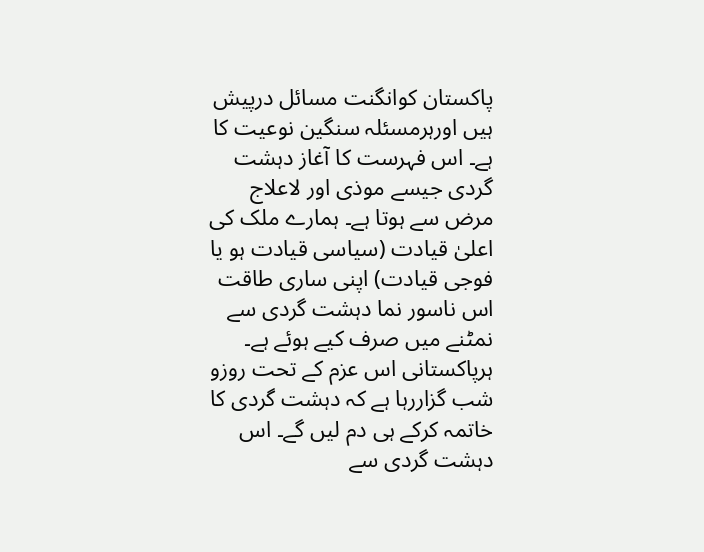پاکستان کوانگنت مسائل درپیش ہیں اورہرمسئلہ سنگین نوعیت کا ہے۔ اس فہرست کا آغاز دہشت گردی جیسے موذی اور لاعلاج مرض سے ہوتا ہے۔ ہمارے ملک کی اعلیٰ قیادت (سیاسی قیادت ہو یا فوجی قیادت) اپنی ساری طاقت اس ناسور نما دہشت گردی سے نمٹنے میں صرف کیے ہوئے ہے۔ ہرپاکستانی اس عزم کے تحت روزو شب گزاررہا ہے کہ دہشت گردی کا خاتمہ کرکے ہی دم لیں گے۔ اس دہشت گردی سے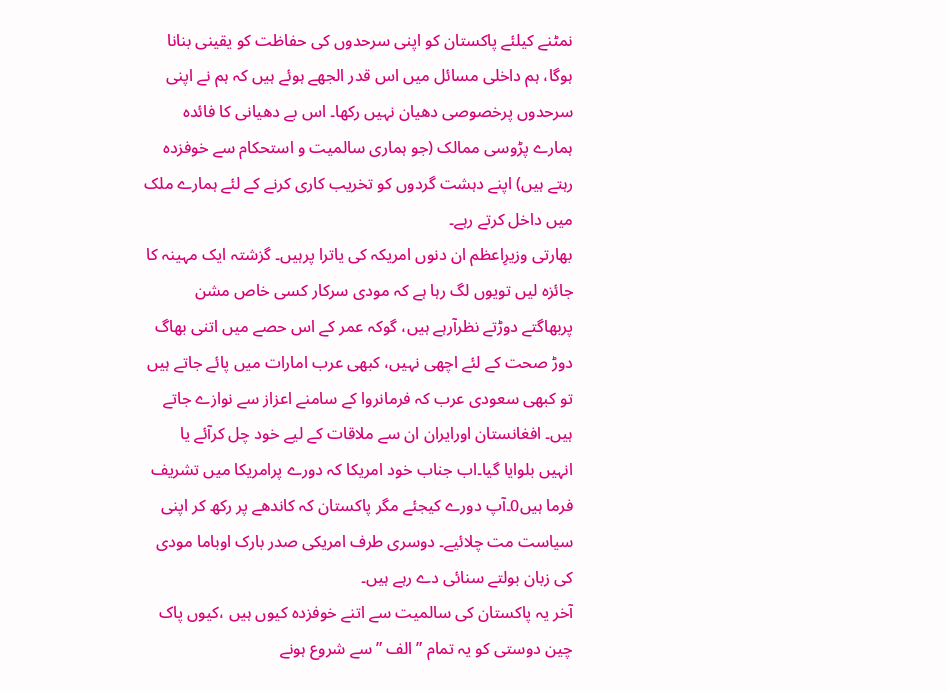نمٹنے کیلئے پاکستان کو اپنی سرحدوں کی حفاظت کو یقینی بنانا ہوگا، ہم داخلی مسائل میں اس قدر الجھے ہوئے ہیں کہ ہم نے اپنی سرحدوں پرخصوصی دھیان نہیں رکھا۔ اس بے دھیانی کا فائدہ ہمارے پڑوسی ممالک (جو ہماری سالمیت و استحکام سے خوفزدہ رہتے ہیں) اپنے دہشت گردوں کو تخریب کاری کرنے کے لئے ہمارے ملک میں داخل کرتے رہے۔
بھارتی وزیرِاعظم ان دنوں امریکہ کی یاترا پرہیں۔ گزشتہ ایک مہینہ کا جائزہ لیں تویوں لگ رہا ہے کہ مودی سرکار کسی خاص مشن پربھاگتے دوڑتے نظرآرہے ہیں، گوکہ عمر کے اس حصے میں اتنی بھاگ دوڑ صحت کے لئے اچھی نہیں، کبھی عرب امارات میں پائے جاتے ہیں تو کبھی سعودی عرب کہ فرمانروا کے سامنے اعزاز سے نوازے جاتے ہیں۔ افغانستان اورایران ان سے ملاقات کے لیے خود چل کرآئے یا انہیں بلوایا گیا۔اب جناب خود امریکا کہ دورے پرامریکا میں تشریف فرما ہیں0۔آپ دورے کیجئے مگر پاکستان کہ کاندھے پر رکھ کر اپنی سیاست مت چلائیے۔ دوسری طرف امریکی صدر بارک اوباما مودی کی زبان بولتے سنائی دے رہے ہیں۔
آخر یہ پاکستان کی سالمیت سے اتنے خوفزدہ کیوں ہیں ،کیوں پاک چین دوستی کو یہ تمام ” الف ” سے شروع ہونے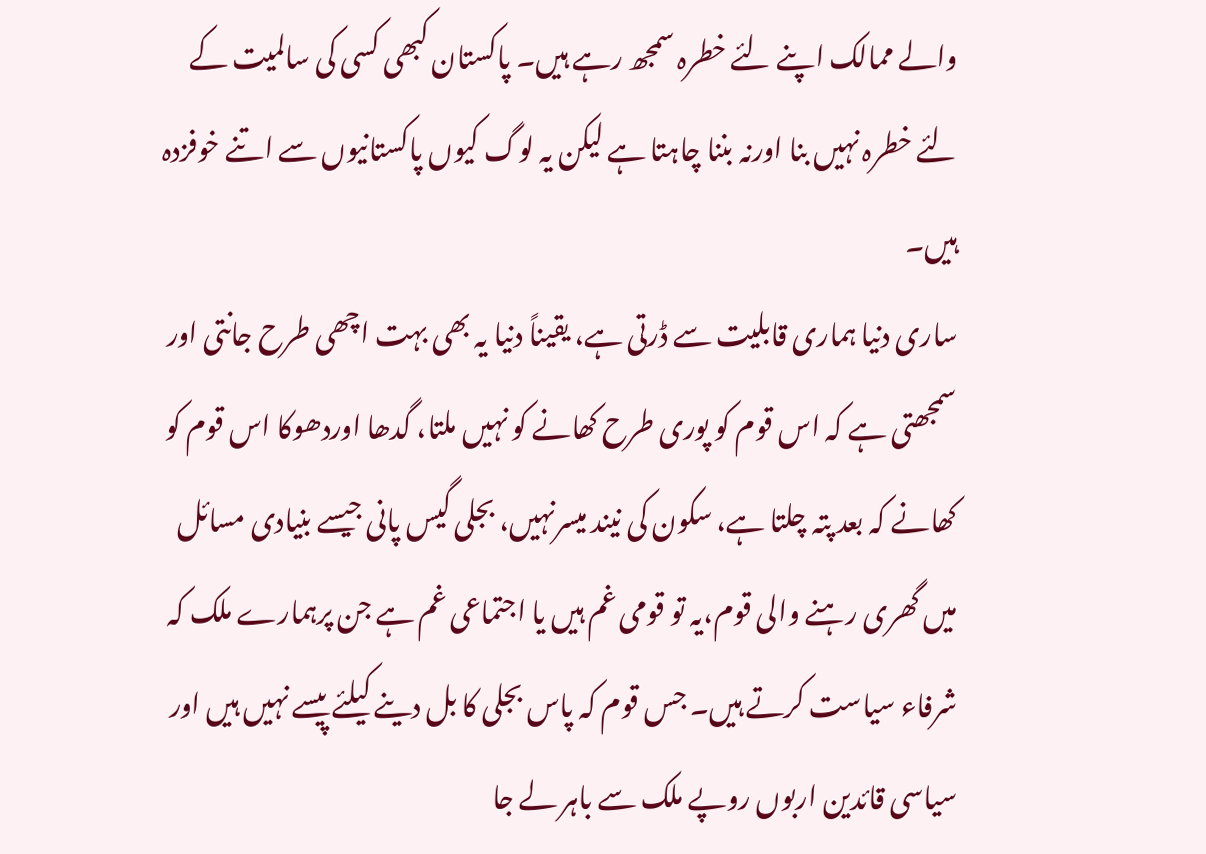والے ممالک اپنے لئے خطرہ سمجھ رہے ہیں۔ پاکستان کبھی کسی کی سالمیت کے لئے خطرہ نہیں بنا اورنہ بننا چاہتا ہے لیکن یہ لوگ کیوں پاکستانیوں سے اتنے خوفزدہ ہیں۔
ساری دنیا ہماری قابلیت سے ڈرتی ہے، یقیناً دنیا یہ بھی بہت اچھی طرح جانتی اور سمجھتی ہے کہ اس قوم کو پوری طرح کھانے کو نہیں ملتا، گدھا اوردھوکا اس قوم کو کھانے کہ بعد پتہ چلتا ہے، سکون کی نیند میسرنہیں، بجلی گیس پانی جیسے بنیادی مسائل میں گھری رہنے والی قوم،یہ تو قومی غم ہیں یا اجتماعی غم ہے جن پرہمارے ملک کہ شرفاء سیاست کرتے ہیں۔ جس قوم کہ پاس بجلی کا بل دینے کیلئے پیسے نہیں ہیں اور سیاسی قائدین اربوں روپے ملک سے باہر لے جا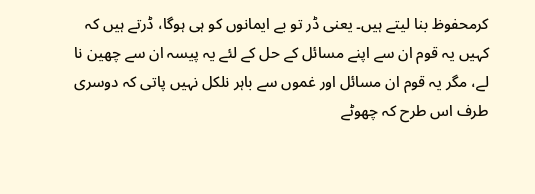کرمحفوظ بنا لیتے ہیں۔ یعنی ڈر تو بے ایمانوں کو ہی ہوگا، ڈرتے ہیں کہ کہیں یہ قوم ان سے اپنے مسائل کے حل کے لئے یہ پیسہ ان سے چھین نا لے، مگر یہ قوم ان مسائل اور غموں سے باہر نلکل نہیں پاتی کہ دوسری طرف اس طرح کہ چھوٹے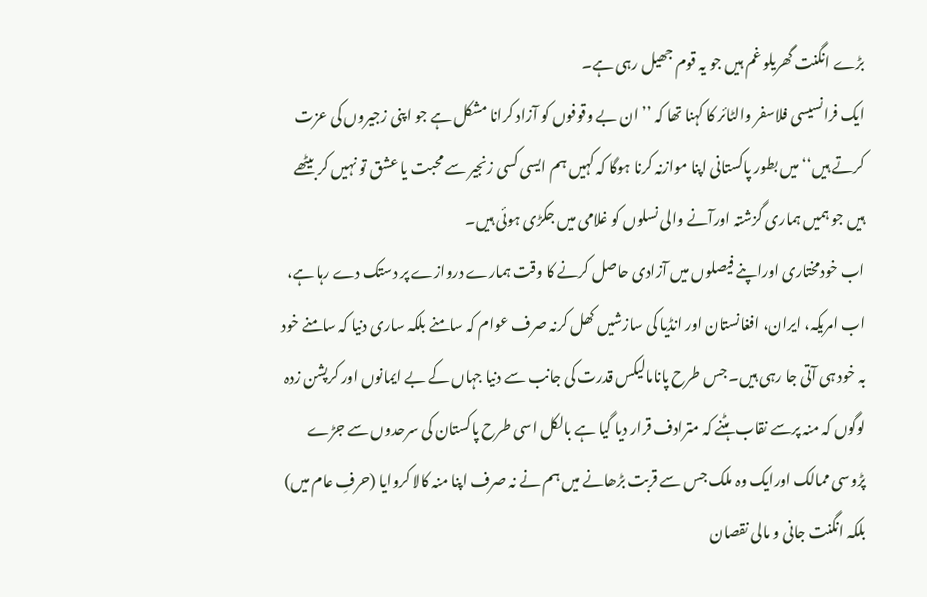بڑے انگنت گھریلو غم ہیں جو یہ قوم جھیل رہی ہے۔
ایک فرانسیسی فلاسفر والٹائر کا کہنا تھا کہ ’’ ان بے وقوفوں کو آزاد کرانا مشکل ہے جو اپنی زجیروں کی عزت کرتے ہیں‘‘ میں بطور پاکستانی اپنا موازنہ کرنا ہوگا کہ کہیں ہم ایسی کسی زنجیر سے محبت یا عشق تو نہیں کر بیٹھے ہیں جو ہمیں ہماری گزشتہ اورآنے والی نسلوں کو غلامی میں جکڑی ہوئی ہیں۔
اب خودمختاری اوراپنے فیصلوں میں آزادی حاصل کرنے کا وقت ہمارے دروازے پر دستک دے رہا ہے، اب امریکہ، ایران، افغانستان اور انڈیا کی سازشیں کھل کرنہ صرف عوام کہ سامنے بلکہ ساری دنیا کہ سامنے خود بہ خود ہی آتی جا رہی ہیں۔ جس طرح پانامالیکس قدرت کی جانب سے دنیا جہاں کے بے ایمانوں اور کرپشن زدہ لوگوں کہ منہ پرسے نقاب ہٹنے کہ مترادف قرار دیا گیا ہے بالکل اسی طرح پاکستان کی سرحدوں سے جڑے پڑوسی ممالک اورایک وہ ملک جس سے قربت بڑھانے میں ہم نے نہ صرف اپنا منہ کالا کروایا (حرفِ عام میں) بلکہ انگنت جانی و مالی نقصان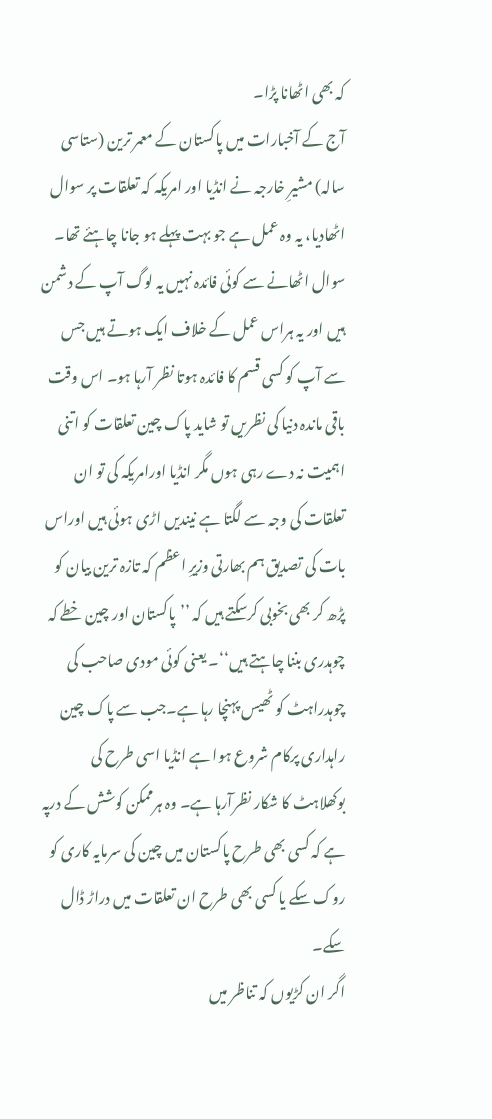کہ بھی اٹھانا پڑا۔
آج کے آخبارات میں پاکستان کے معمر ترین (ستاسی سالہ) مشیرِ خارجہ نے انڈیا اور امریکہ کہ تعلقات پر سوال اٹھادیا، یہ وہ عمل ہے جو بہت پہلے ہو جانا چاہئے تھا۔ سوال اٹھانے سے کوئی فائدہ نہیں یہ لوگ آپ کے دشمن ہیں اور یہ ہراس عمل کے خلاف ایک ہوتے ہیں جس سے آپ کو کسی قسم کا فائدہ ہوتا نظر آرہا ہو۔ اس وقت باقی ماندہ دنیا کی نظریں تو شاید پاک چین تعلقات کو اتنی اہمیت نہ دے رہی ہوں مگر انڈیا اورامریکہ کی تو ان تعلقات کی وجہ سے لگتا ہے نیندیں اڑی ہوئی ہیں اوراس بات کی تصدیق ہم بھارتی وزیرِ اعظم کہ تازہ ترین بیان کو پڑھ کر بھی بخوبی کرسکتے ہیں کہ ’’پاکستان اور چین خطے کہ چوہدری بننا چاہتے ہیں‘‘۔ یعنی کوئی مودی صاحب کی چوہدراہٹ کو ٹھیس پہنچا رہا ہے۔جب سے پاک چین راہداری پرکام شروع ہوا ہے انڈیا اسی طرح کی بوکھلاہٹ کا شکار نظرآرہا ہے۔ وہ ہرممکن کوشش کے درپہ ہے کہ کسی بھی طرح پاکستان میں چین کی سرمایہ کاری کو روک سکے یا کسی بھی طرح ان تعلقات میں دراڑ ڈال سکے۔
اگر ان کڑیوں کہ تناظر میں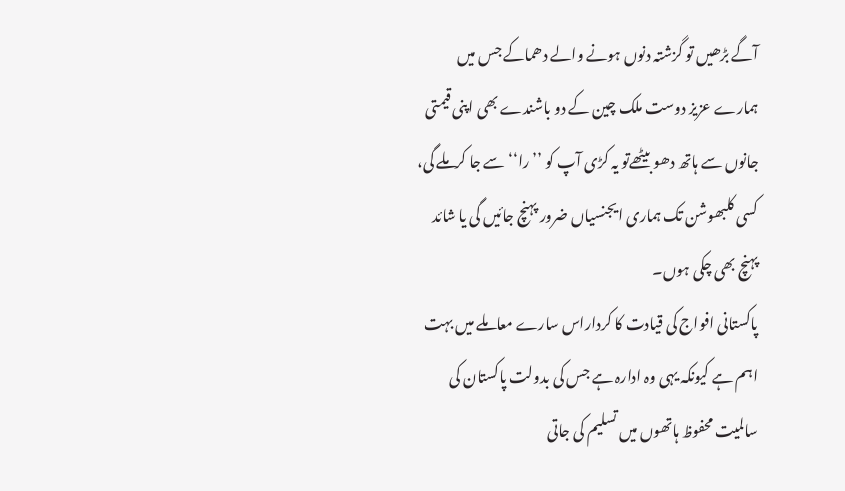آگے بڑھیں تو گزشتہ دنوں ہونے والے دھماکے جس میں ہمارے عزیز دوست ملک چین کے دو باشندے بھی اپنی قیمتی جانوں سے ہاتھ دھو بیٹھےتو یہ کڑی آپ کو ’’را‘‘ سے جا کرملے گی، کسی کلبھوشن تک ہماری ایجنسیاں ضرور پہنچ جائیں گی یا شائد پہنچ بھی چکی ہوں۔
پاکستانی افواج کی قیادت کا کرداراس سارے معاملے میں بہت اہم ہے کیونکہ یہی وہ ادارہ ہے جس کی بدولت پاکستان کی سالمیت محفوظ ہاتھوں میں تسلیم کی جاتی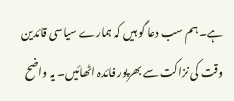ہے۔ ہم سب دعا گو ہیں کہ ہمارے سیاسی قائدین وقت کی نزاکت سے بھرپور فائدہ اٹھائیں۔ یہ واضح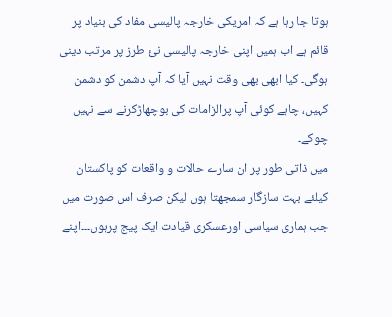ہوتا جا رہا ہے کہ امریکی خارجہ پالیسی مفاد کی بنیاد پر قائم ہے اب ہمیں اپنی خارجہ پالیسی نئ طرز پر مرتب دینی ہوگی۔ کیا ابھی بھی وقت نہیں آیا کہ آپ دشمن کو دشمن کہیں، چاہے کوئی آپ پرالزامات کی بوچھاڑکرنے سے نہیں چوکے۔
میں ذاتی طور پر ان سارے حالات و واقعات کو پاکستان کیلئے بہت سازگار سمجھتا ہوں لیکن صرف اس صورت میں جب ہماری سیاسی اورعسکری قیادت ایک پیج پرہوں۔۔۔اپنے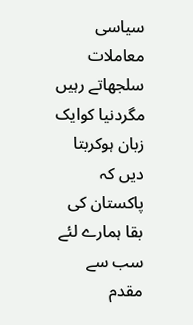سیاسی معاملات سلجھاتے رہیں مگردنیا کوایک زبان ہوکربتا دیں کہ پاکستان کی بقا ہمارے لئے سب سے مقدم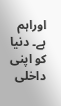اوراہم ہے۔ دنیا کو اپنی داخلی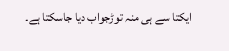ایکتا سے ہی منہ توڑجواب دیا جاسکتا ہے۔